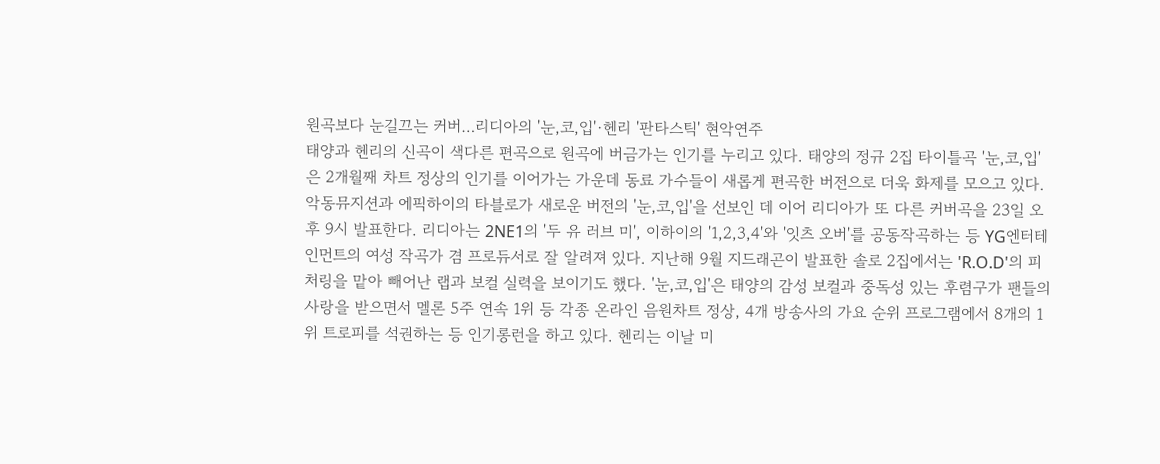원곡보다 눈길끄는 커버…리디아의 '눈,코,입'·헨리 '판타스틱' 현악연주
태양과 헨리의 신곡이 색다른 편곡으로 원곡에 버금가는 인기를 누리고 있다. 태양의 정규 2집 타이틀곡 '눈,코,입'은 2개월째 차트 정상의 인기를 이어가는 가운데 동료 가수들이 새롭게 편곡한 버전으로 더욱 화제를 모으고 있다. 악동뮤지션과 에픽하이의 타블로가 새로운 버전의 '눈,코,입'을 선보인 데 이어 리디아가 또 다른 커버곡을 23일 오후 9시 발표한다. 리디아는 2NE1의 '두 유 러브 미', 이하이의 '1,2,3,4'와 '잇츠 오버'를 공동작곡하는 등 YG엔터테인먼트의 여성 작곡가 겸 프로듀서로 잘 알려져 있다. 지난해 9월 지드래곤이 발표한 솔로 2집에서는 'R.O.D'의 피처링을 맡아 빼어난 랩과 보컬 실력을 보이기도 했다. '눈,코,입'은 태양의 감성 보컬과 중독성 있는 후렴구가 팬들의 사랑을 받으면서 멜론 5주 연속 1위 등 각종 온라인 음원차트 정상, 4개 방송사의 가요 순위 프로그램에서 8개의 1위 트로피를 석권하는 등 인기롱런을 하고 있다. 헨리는 이날 미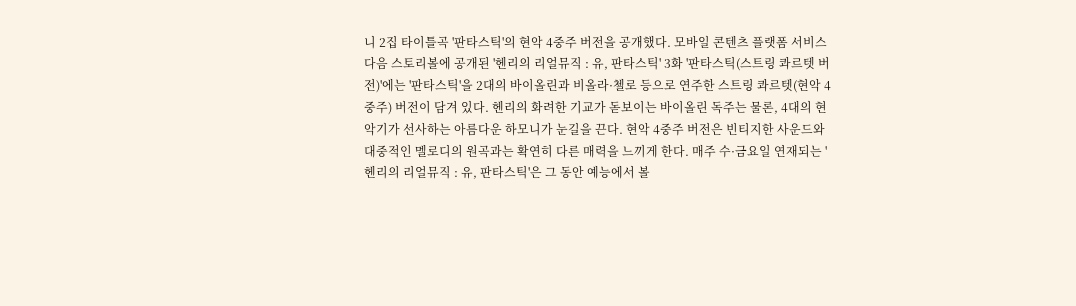니 2집 타이틀곡 '판타스틱'의 현악 4중주 버전을 공개했다. 모바일 콘텐츠 플랫폼 서비스 다음 스토리볼에 공개된 '헨리의 리얼뮤직 : 유, 판타스틱' 3화 '판타스틱(스트링 콰르텟 버전)'에는 '판타스틱'을 2대의 바이올린과 비올라·첼로 등으로 연주한 스트링 콰르텟(현악 4중주) 버전이 담겨 있다. 헨리의 화려한 기교가 돋보이는 바이올린 독주는 물론, 4대의 현악기가 선사하는 아름다운 하모니가 눈길을 끈다. 현악 4중주 버전은 빈티지한 사운드와 대중적인 멜로디의 원곡과는 확연히 다른 매력을 느끼게 한다. 매주 수·금요일 연재되는 '헨리의 리얼뮤직 : 유, 판타스틱'은 그 동안 예능에서 볼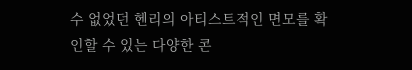수 없었던 헨리의 아티스트적인 면모를 확인할 수 있는 다양한 콘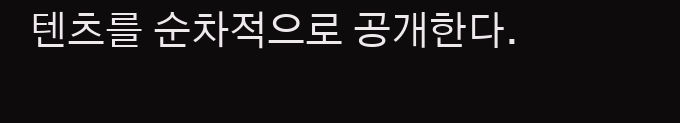텐츠를 순차적으로 공개한다.